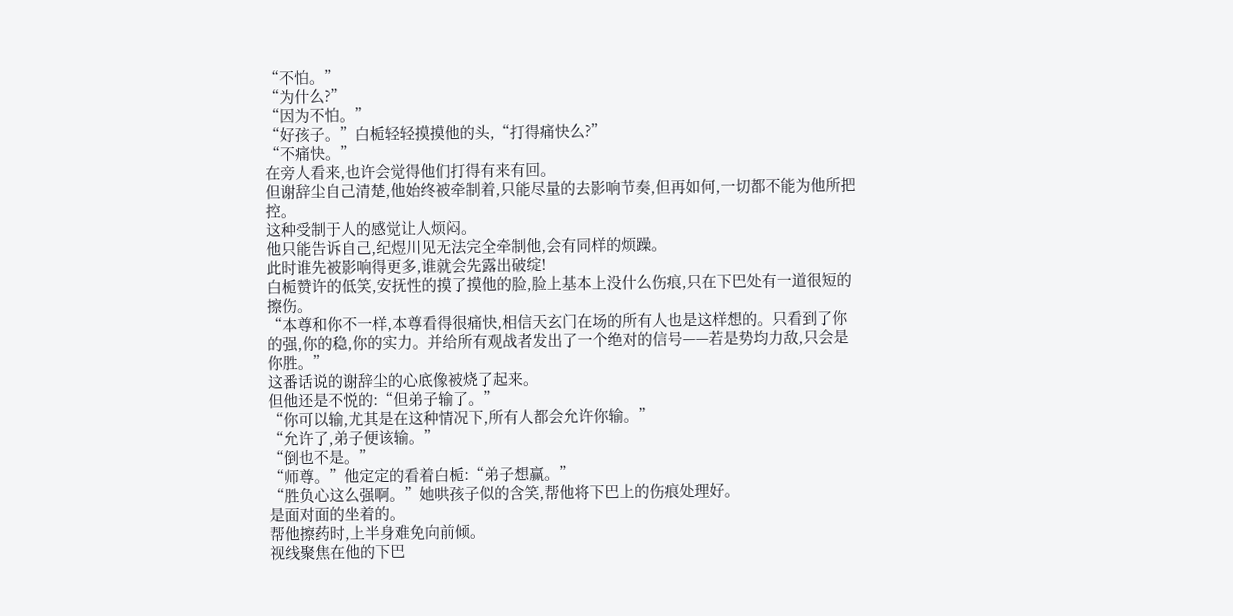“不怕。”
“为什么?”
“因为不怕。”
“好孩子。”白栀轻轻摸摸他的头,“打得痛快么?”
“不痛快。”
在旁人看来,也许会觉得他们打得有来有回。
但谢辞尘自己清楚,他始终被牵制着,只能尽量的去影响节奏,但再如何,一切都不能为他所把控。
这种受制于人的感觉让人烦闷。
他只能告诉自己,纪煜川见无法完全牵制他,会有同样的烦躁。
此时谁先被影响得更多,谁就会先露出破绽!
白栀赞许的低笑,安抚性的摸了摸他的脸,脸上基本上没什么伤痕,只在下巴处有一道很短的擦伤。
“本尊和你不一样,本尊看得很痛快,相信天玄门在场的所有人也是这样想的。只看到了你的强,你的稳,你的实力。并给所有观战者发出了一个绝对的信号——若是势均力敌,只会是你胜。”
这番话说的谢辞尘的心底像被烧了起来。
但他还是不悦的:“但弟子输了。”
“你可以输,尤其是在这种情况下,所有人都会允许你输。”
“允许了,弟子便该输。”
“倒也不是。”
“师尊。”他定定的看着白栀:“弟子想赢。”
“胜负心这么强啊。”她哄孩子似的含笑,帮他将下巴上的伤痕处理好。
是面对面的坐着的。
帮他擦药时,上半身难免向前倾。
视线聚焦在他的下巴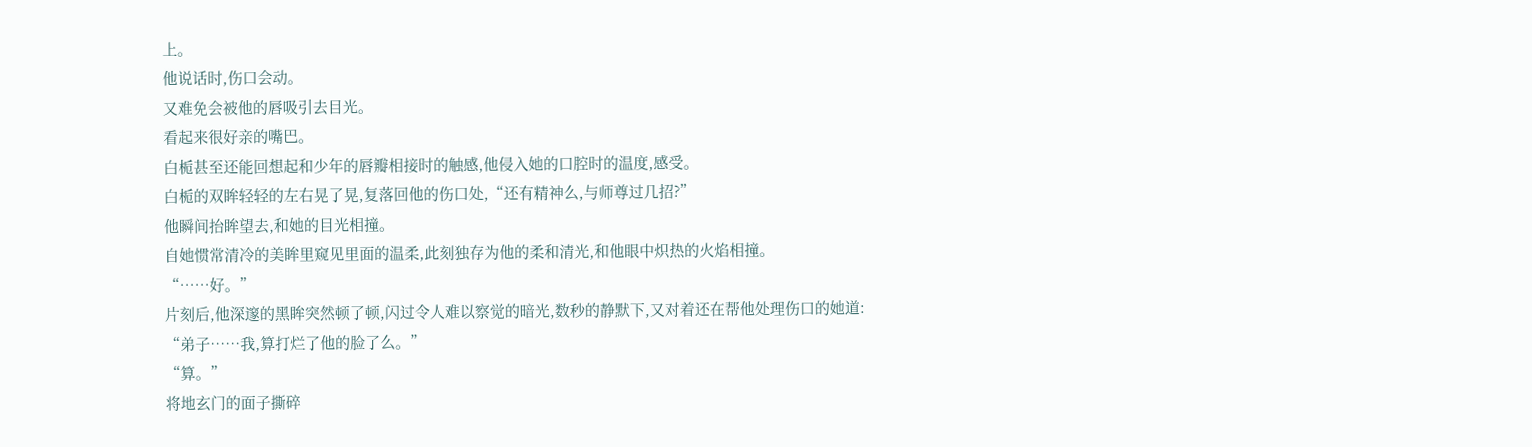上。
他说话时,伤口会动。
又难免会被他的唇吸引去目光。
看起来很好亲的嘴巴。
白栀甚至还能回想起和少年的唇瓣相接时的触感,他侵入她的口腔时的温度,感受。
白栀的双眸轻轻的左右晃了晃,复落回他的伤口处,“还有精神么,与师尊过几招?”
他瞬间抬眸望去,和她的目光相撞。
自她惯常清冷的美眸里窥见里面的温柔,此刻独存为他的柔和清光,和他眼中炽热的火焰相撞。
“……好。”
片刻后,他深邃的黑眸突然顿了顿,闪过令人难以察觉的暗光,数秒的静默下,又对着还在帮他处理伤口的她道:
“弟子……我,算打烂了他的脸了么。”
“算。”
将地玄门的面子撕碎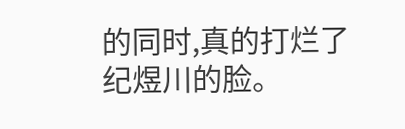的同时,真的打烂了纪煜川的脸。